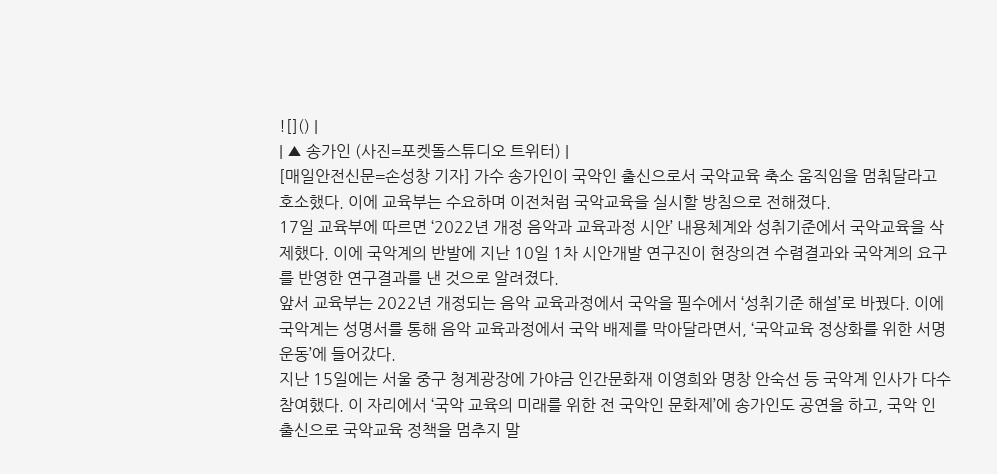![]() |
| ▲ 송가인 (사진=포켓돌스튜디오 트위터) |
[매일안전신문=손성창 기자] 가수 송가인이 국악인 출신으로서 국악교육 축소 움직임을 멈춰달라고 호소했다. 이에 교육부는 수요하며 이전처럼 국악교육을 실시할 방침으로 전해졌다.
17일 교육부에 따르면 ‘2022년 개정 음악과 교육과정 시안’ 내용체계와 성취기준에서 국악교육을 삭제했다. 이에 국악계의 반발에 지난 10일 1차 시안개발 연구진이 현장의견 수렴결과와 국악계의 요구를 반영한 연구결과를 낸 것으로 알려졌다.
앞서 교육부는 2022년 개정되는 음악 교육과정에서 국악을 필수에서 ‘성취기준 해설’로 바꿨다. 이에 국악계는 성명서를 통해 음악 교육과정에서 국악 배제를 막아달라면서, ‘국악교육 정상화를 위한 서명 운동’에 들어갔다.
지난 15일에는 서울 중구 청계광장에 가야금 인간문화재 이영희와 명창 안숙선 등 국악계 인사가 다수 참여했다. 이 자리에서 ‘국악 교육의 미래를 위한 전 국악인 문화제’에 송가인도 공연을 하고, 국악 인 출신으로 국악교육 정책을 멈추지 말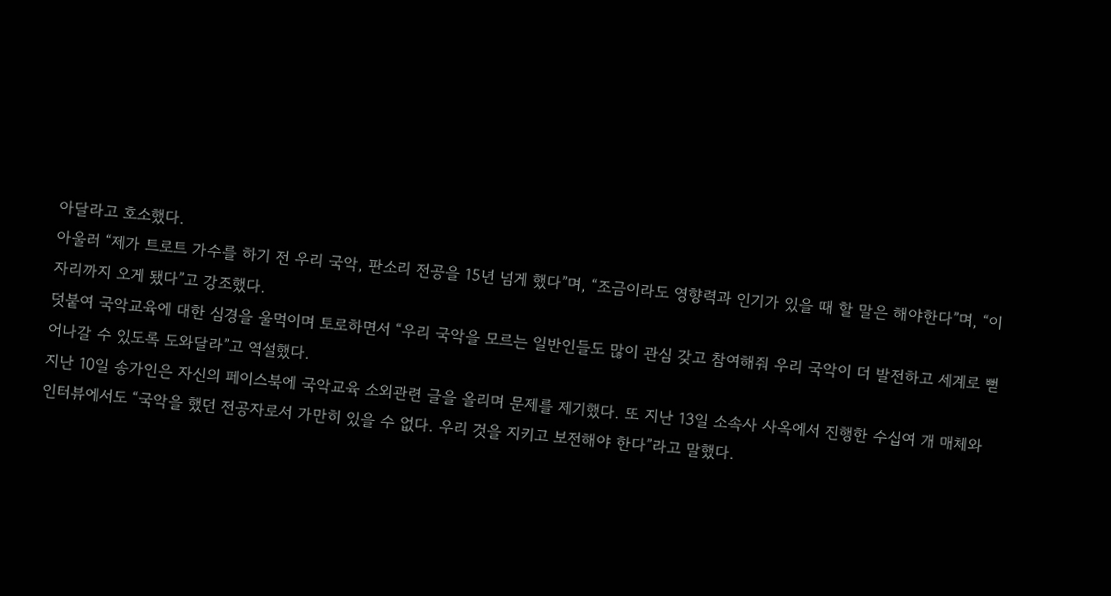아달라고 호소했다.
아울러 “제가 트로트 가수를 하기 전 우리 국악, 판소리 전공을 15년 넘게 했다”며, “조금이라도 영향력과 인기가 있을 때 할 말은 해야한다”며, “이 자리까지 오게 됐다”고 강조했다.
덧붙여 국악교육에 대한 심경을 울먹이며 토로하면서 “우리 국악을 모르는 일반인들도 많이 관심 갖고 참여해줘 우리 국악이 더 발전하고 세계로 뻗어나갈 수 있도록 도와달라”고 역설했다.
지난 10일 송가인은 자신의 페이스북에 국악교육 소외관련 글을 올리며 문제를 제기했다. 또 지난 13일 소속사 사옥에서 진행한 수십여 개 매체와 인터뷰에서도 “국악을 했던 전공자로서 가만히 있을 수 없다. 우리 것을 지키고 보전해야 한다”라고 말했다.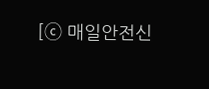[ⓒ 매일안전신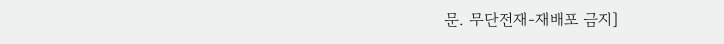문. 무단전재-재배포 금지]